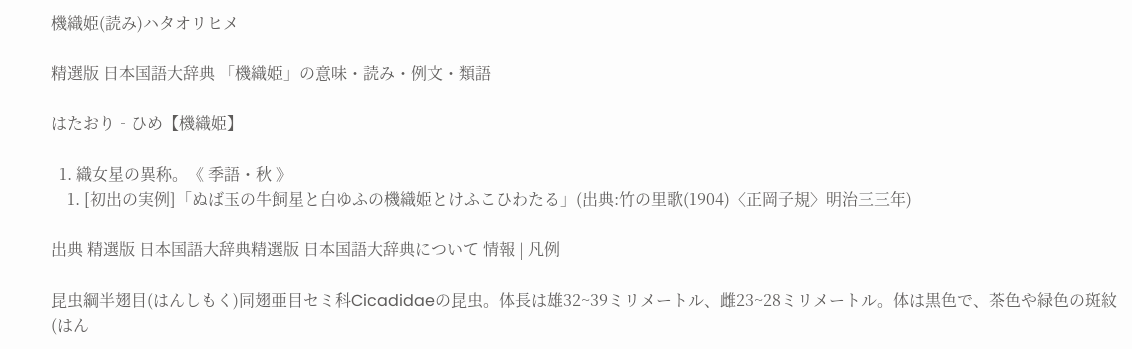機織姫(読み)ハタオリヒメ

精選版 日本国語大辞典 「機織姫」の意味・読み・例文・類語

はたおり‐ひめ【機織姫】

  1. 織女星の異称。《 季語・秋 》
    1. [初出の実例]「ぬば玉の牛飼星と白ゆふの機織姫とけふこひわたる」(出典:竹の里歌(1904)〈正岡子規〉明治三三年)

出典 精選版 日本国語大辞典精選版 日本国語大辞典について 情報 | 凡例

昆虫綱半翅目(はんしもく)同翅亜目セミ科Cicadidaeの昆虫。体長は雄32~39ミリメートル、雌23~28ミリメートル。体は黒色で、茶色や緑色の斑紋(はん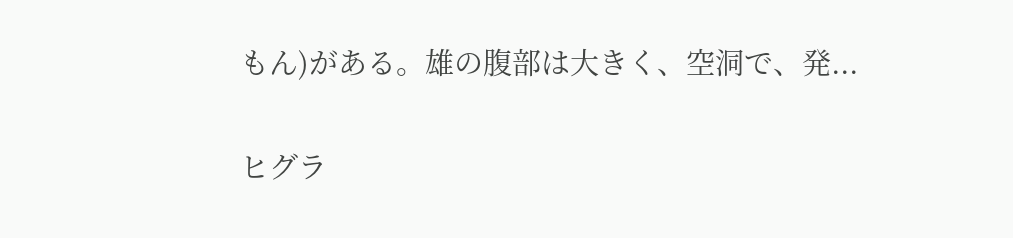もん)がある。雄の腹部は大きく、空洞で、発...

ヒグラ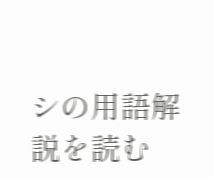シの用語解説を読む